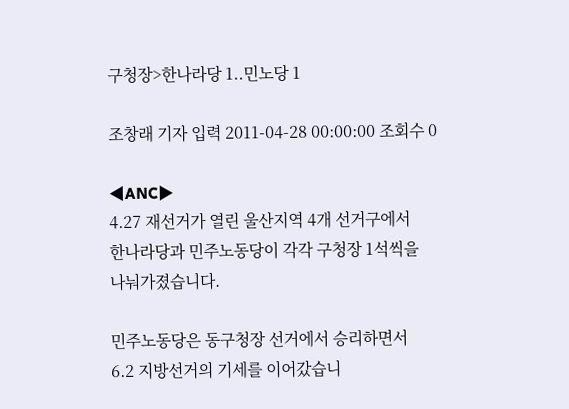구청장>한나라당 1..민노당 1

조창래 기자 입력 2011-04-28 00:00:00 조회수 0

◀ANC▶
4.27 재선거가 열린 울산지역 4개 선거구에서
한나라당과 민주노동당이 각각 구청장 1석씩을
나눠가졌습니다.

민주노동당은 동구청장 선거에서 승리하면서
6.2 지방선거의 기세를 이어갔습니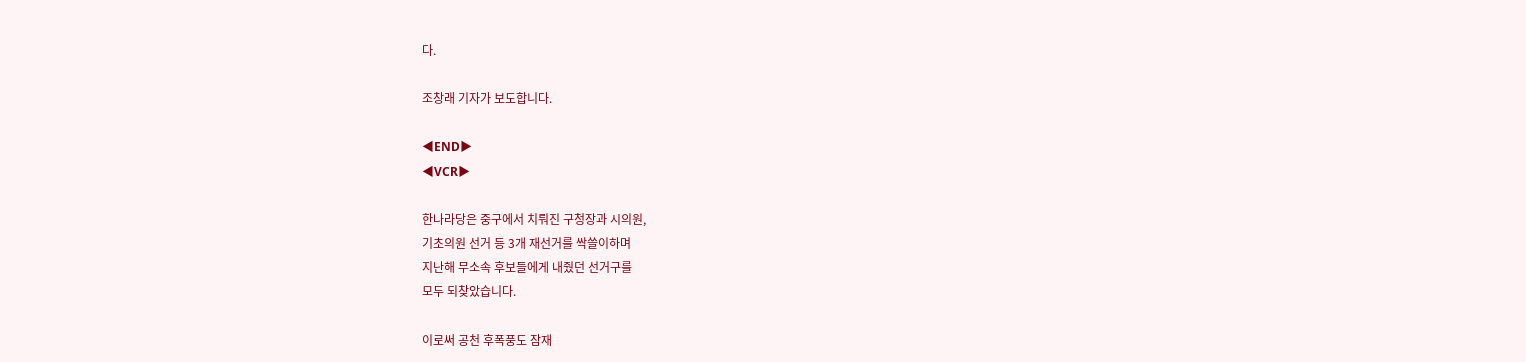다.

조창래 기자가 보도합니다.

◀END▶
◀VCR▶

한나라당은 중구에서 치뤄진 구청장과 시의원,
기초의원 선거 등 3개 재선거를 싹쓸이하며
지난해 무소속 후보들에게 내줬던 선거구를
모두 되찾았습니다.

이로써 공천 후폭풍도 잠재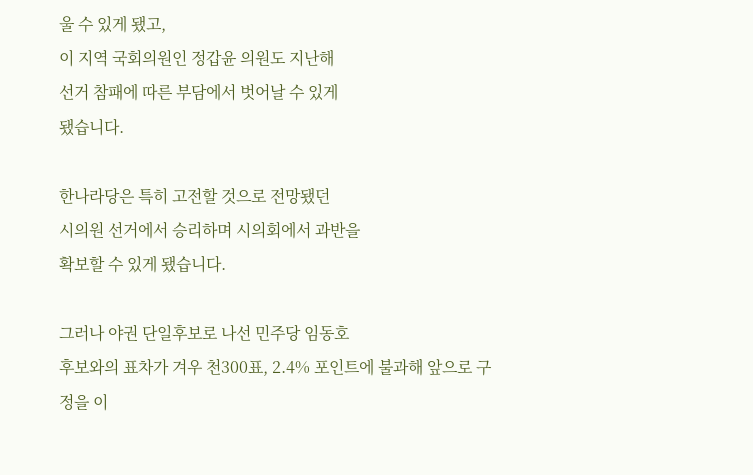울 수 있게 됐고,
이 지역 국회의원인 정갑윤 의원도 지난해
선거 참패에 따른 부담에서 벗어날 수 있게
됐습니다.

한나라당은 특히 고전할 것으로 전망됐던
시의원 선거에서 승리하며 시의회에서 과반을
확보할 수 있게 됐습니다.

그러나 야권 단일후보로 나선 민주당 임동호
후보와의 표차가 겨우 천300표, 2.4% 포인트에 불과해 앞으로 구정을 이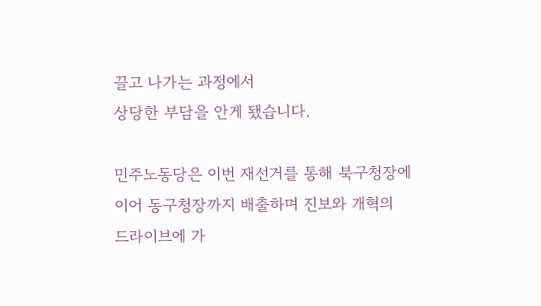끌고 나가는 과정에서
상당한 부담을 안게 됐습니다.

민주노동당은 이번 재선거를 통해 북구청장에
이어 동구청장까지 배출하며 진보와 개혁의
드라이브에 가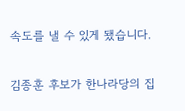속도를 낼 수 있게 됐습니다.

김종훈 후보가 한나라당의 집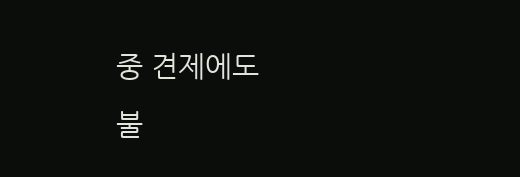중 견제에도
불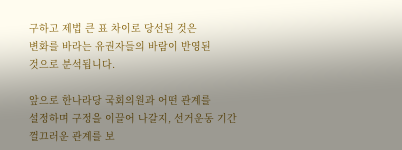구하고 제법 큰 표 차이로 당선된 것은
변화를 바라는 유권자들의 바람이 반영된
것으로 분석됩니다.

앞으로 한나라당 국회의원과 어떤 관계를
설정하며 구정을 이끌어 나갈지, 선거운동 기간
껄끄러운 관계를 보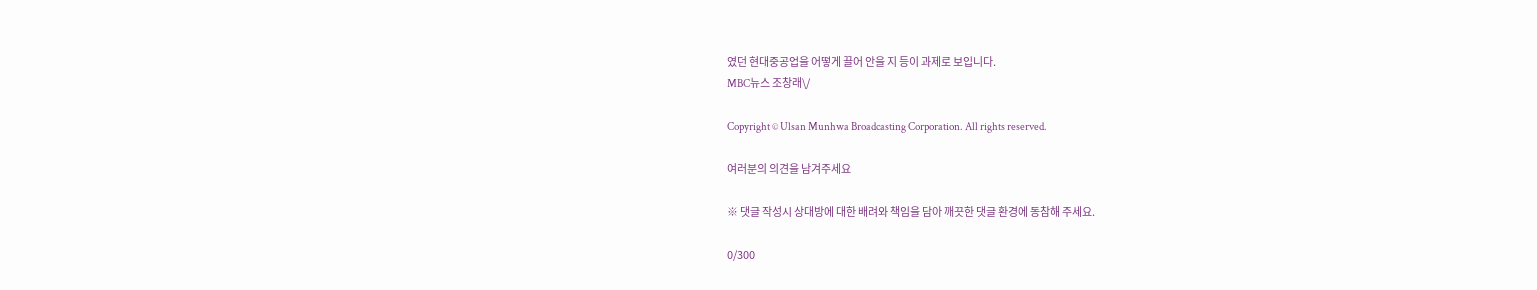였던 현대중공업을 어떻게 끌어 안을 지 등이 과제로 보입니다.
MBC뉴스 조창래\/

Copyright © Ulsan Munhwa Broadcasting Corporation. All rights reserved.

여러분의 의견을 남겨주세요

※ 댓글 작성시 상대방에 대한 배려와 책임을 담아 깨끗한 댓글 환경에 동참해 주세요.

0/300